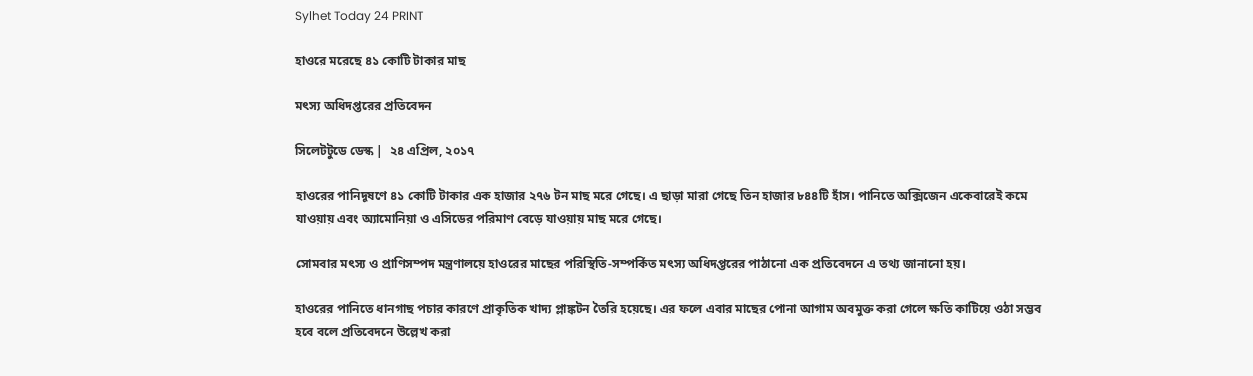Sylhet Today 24 PRINT

হাওরে মরেছে ৪১ কোটি টাকার মাছ

মৎস্য অধিদপ্তরের প্রতিবেদন

সিলেটটুডে ডেস্ক |  ২৪ এপ্রিল, ২০১৭

হাওরের পানিদূষণে ৪১ কোটি টাকার এক হাজার ২৭৬ টন মাছ মরে গেছে। এ ছাড়া মারা গেছে তিন হাজার ৮৪৪টি হাঁস। পানিতে অক্সিজেন একেবারেই কমে যাওয়ায় এবং অ্যামোনিয়া ও এসিডের পরিমাণ বেড়ে যাওয়ায় মাছ মরে গেছে।

সোমবার মৎস্য ও প্রাণিসম্পদ মন্ত্রণালয়ে হাওরের মাছের পরিস্থিতি-সম্পর্কিত মৎস্য অধিদপ্তরের পাঠানো এক প্রতিবেদনে এ তথ্য জানানো হয়।

হাওরের পানিতে ধানগাছ পচার কারণে প্রাকৃতিক খাদ্য প্লাঙ্কটন তৈরি হয়েছে। এর ফলে এবার মাছের পোনা আগাম অবমুক্ত করা গেলে ক্ষতি কাটিয়ে ওঠা সম্ভব হবে বলে প্রতিবেদনে উল্লেখ করা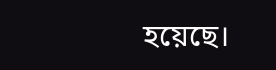হয়েছে।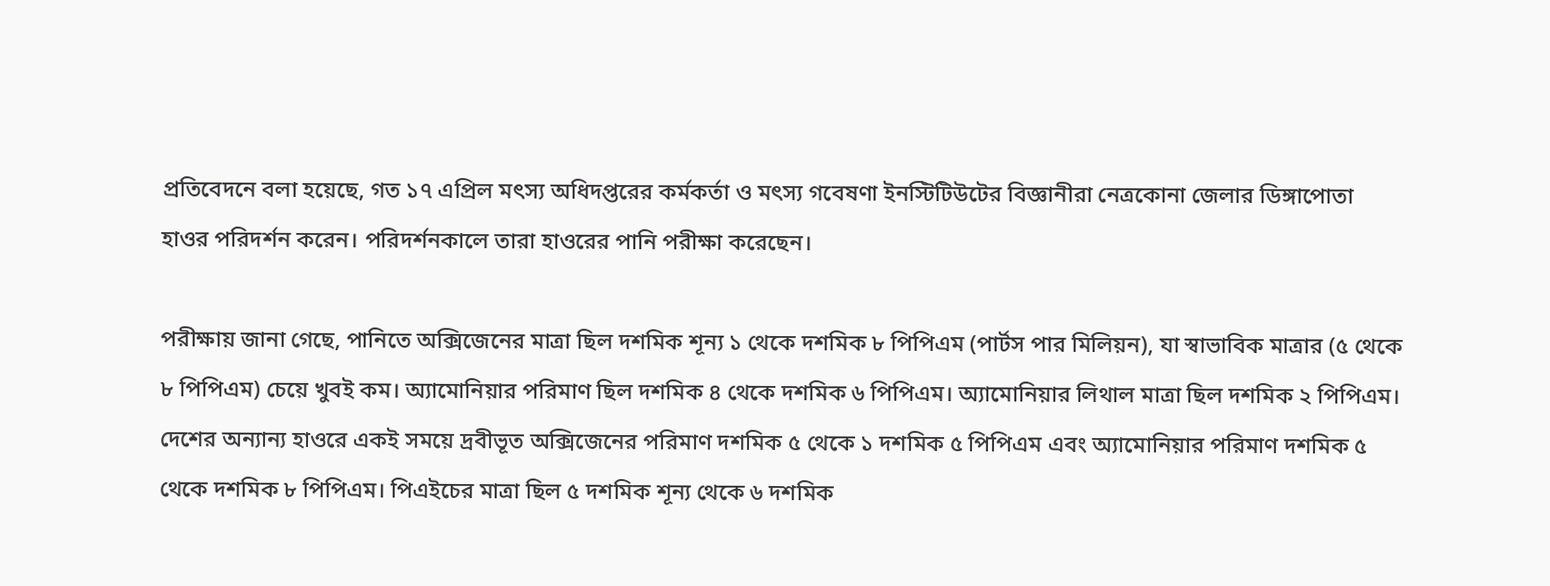প্রতিবেদনে বলা হয়েছে, গত ১৭ এপ্রিল মৎস্য অধিদপ্তরের কর্মকর্তা ও মৎস্য গবেষণা ইনস্টিটিউটের বিজ্ঞানীরা নেত্রকোনা জেলার ডিঙ্গাপোতা হাওর পরিদর্শন করেন। পরিদর্শনকালে তারা হাওরের পানি পরীক্ষা করেছেন।

পরীক্ষায় জানা গেছে, পানিতে অক্সিজেনের মাত্রা ছিল দশমিক শূন্য ১ থেকে দশমিক ৮ পিপিএম (পার্টস পার মিলিয়ন), যা স্বাভাবিক মাত্রার (৫ থেকে ৮ পিপিএম) চেয়ে খুবই কম। অ্যামোনিয়ার পরিমাণ ছিল দশমিক ৪ থেকে দশমিক ৬ পিপিএম। অ্যামোনিয়ার লিথাল মাত্রা ছিল দশমিক ২ পিপিএম। দেশের অন্যান্য হাওরে একই সময়ে দ্রবীভূত অক্সিজেনের পরিমাণ দশমিক ৫ থেকে ১ দশমিক ৫ পিপিএম এবং অ্যামোনিয়ার পরিমাণ দশমিক ৫ থেকে দশমিক ৮ পিপিএম। পিএইচের মাত্রা ছিল ৫ দশমিক শূন্য থেকে ৬ দশমিক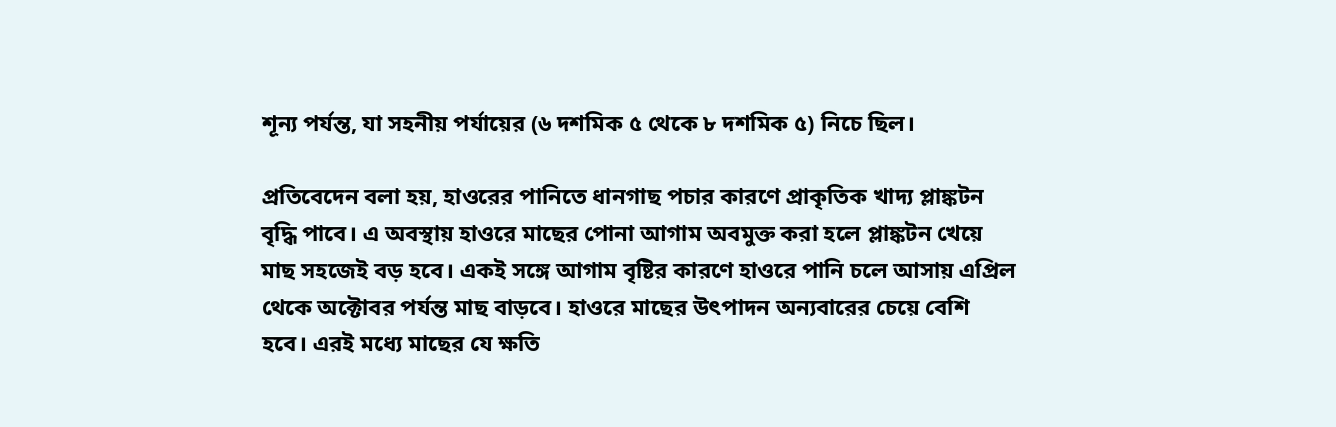শূন্য পর্যন্ত, যা সহনীয় পর্যায়ের (৬ দশমিক ৫ থেকে ৮ দশমিক ৫) নিচে ছিল।

প্রতিবেদেন বলা হয়, হাওরের পানিতে ধানগাছ পচার কারণে প্রাকৃতিক খাদ্য প্লাঙ্কটন বৃদ্ধি পাবে। এ অবস্থায় হাওরে মাছের পোনা আগাম অবমুক্ত করা হলে প্লাঙ্কটন খেয়ে মাছ সহজেই বড় হবে। একই সঙ্গে আগাম বৃষ্টির কারণে হাওরে পানি চলে আসায় এপ্রিল থেকে অক্টোবর পর্যন্ত মাছ বাড়বে। হাওরে মাছের উৎপাদন অন্যবারের চেয়ে বেশি হবে। এরই মধ্যে মাছের যে ক্ষতি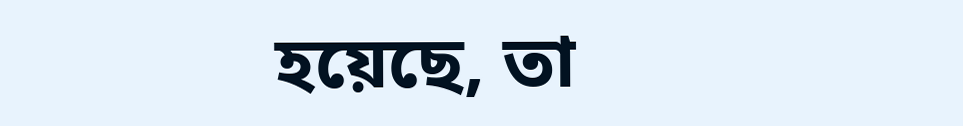হয়েছে, তা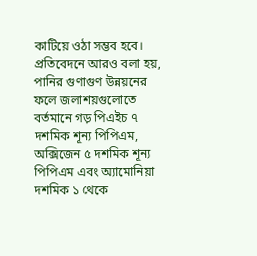কাটিয়ে ওঠা সম্ভব হবে। প্রতিবেদনে আরও বলা হয়, পানির গুণাগুণ উন্নয়নের ফলে জলাশয়গুলোতে বর্তমানে গড় পিএইচ ৭ দশমিক শূন্য পিপিএম, অক্সিজেন ৫ দশমিক শূন্য পিপিএম এবং অ্যামোনিয়া দশমিক ১ থেকে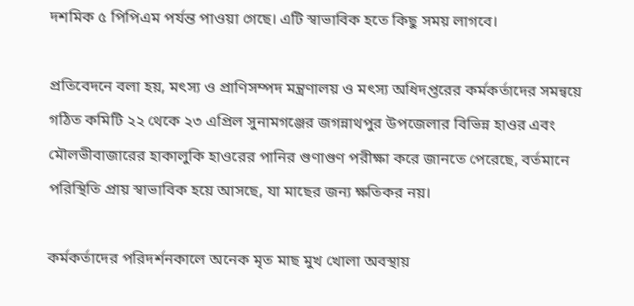দশমিক ৫ পিপিএম পর্যন্ত পাওয়া গেছে। এটি স্বাভাবিক হতে কিছু সময় লাগবে।

প্রতিবেদনে বলা হয়, মৎস্য ও প্রাণিসম্পদ মন্ত্রণালয় ও মৎস্য অধিদপ্তরের কর্মকর্তাদের সমন্বয়ে গঠিত কমিটি ২২ থেকে ২৩ এপ্রিল সুনামগঞ্জের জগন্নাথপুর উপজেলার বিভিন্ন হাওর এবং মৌলভীবাজারের হাকালুকি হাওরের পানির গুণাগুণ পরীক্ষা করে জানতে পেরেছে, বর্তমানে পরিস্থিতি প্রায় স্বাভাবিক হয়ে আসছে, যা মাছের জন্য ক্ষতিকর নয়।

কর্মকর্তাদের পরিদর্শনকালে অনেক মৃত মাছ মুখ খোলা অবস্থায়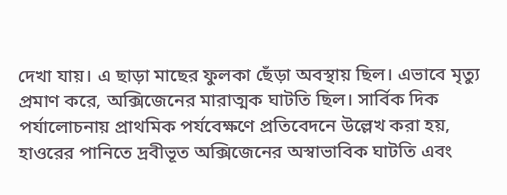দেখা যায়। এ ছাড়া মাছের ফুলকা ছেঁড়া অবস্থায় ছিল। এভাবে মৃত্যু প্রমাণ করে, অক্সিজেনের মারাত্মক ঘাটতি ছিল। সার্বিক দিক পর্যালোচনায় প্রাথমিক পর্যবেক্ষণে প্রতিবেদনে উল্লেখ করা হয়, হাওরের পানিতে দ্রবীভূত অক্সিজেনের অস্বাভাবিক ঘাটতি এবং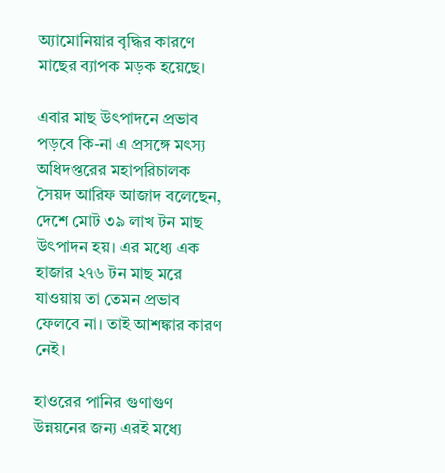অ্যামোনিয়ার বৃদ্ধির কারণে মাছের ব্যাপক মড়ক হয়েছে।

এবার মাছ উৎপাদনে প্রভাব পড়বে কি-না এ প্রসঙ্গে মৎস্য অধিদপ্তরের মহাপরিচালক সৈয়দ আরিফ আজাদ বলেছেন, দেশে মোট ৩৯ লাখ টন মাছ উৎপাদন হয়। এর মধ্যে এক হাজার ২৭৬ টন মাছ মরে যাওয়ায় তা তেমন প্রভাব ফেলবে না। তাই আশঙ্কার কারণ নেই।

হাওরের পানির গুণাগুণ উন্নয়নের জন্য এরই মধ্যে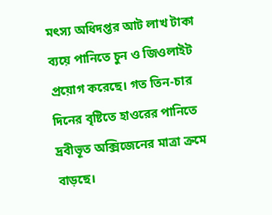মৎস্য অধিদপ্তর আট লাখ টাকা ব্যয়ে পানিতে চুন ও জিওলাইট প্রয়োগ করেছে। গত তিন-চার দিনের বৃষ্টিতে হাওরের পানিতে দ্রবীভূত অক্সিজেনের মাত্রা ক্রমে বাড়ছে।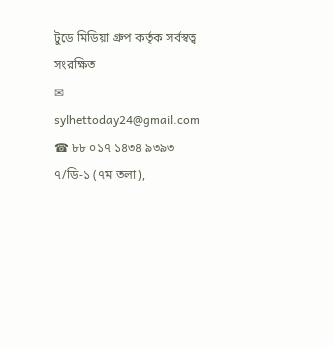টুডে মিডিয়া গ্রুপ কর্তৃক সর্বস্বত্ব সংরক্ষিত
✉ sylhettoday24@gmail.com ☎ ৮৮ ০১৭ ১৪৩৪ ৯৩৯৩
৭/ডি-১ (৭ম তলা),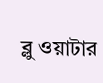ব্লু ওয়াটার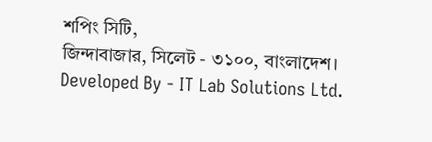শপিং সিটি,
জিন্দাবাজার, সিলেট - ৩১০০, বাংলাদেশ।
Developed By - IT Lab Solutions Ltd.